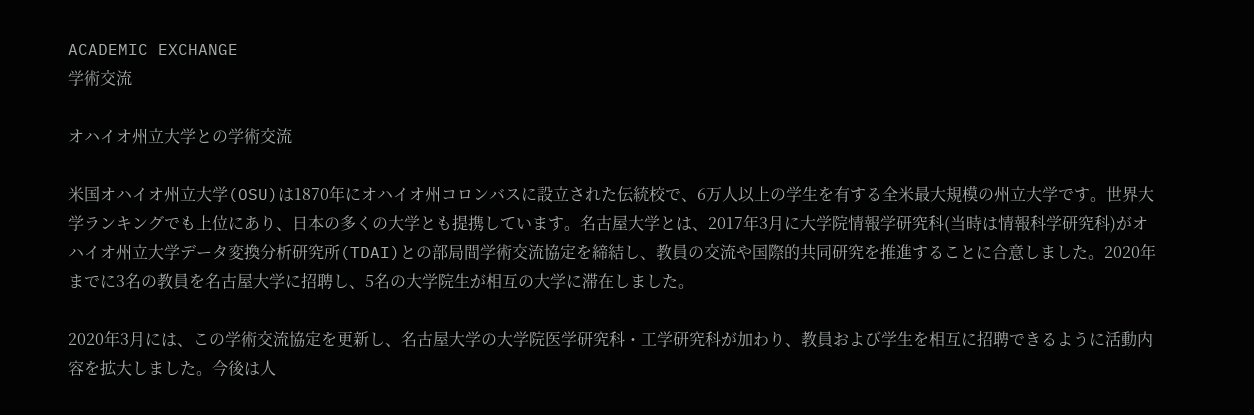ACADEMIC EXCHANGE
学術交流

オハイオ州立大学との学術交流

米国オハイオ州立大学(OSU)は1870年にオハイオ州コロンバスに設立された伝統校で、6万人以上の学生を有する全米最大規模の州立大学です。世界大学ランキングでも上位にあり、日本の多くの大学とも提携しています。名古屋大学とは、2017年3月に大学院情報学研究科(当時は情報科学研究科)がオハイオ州立大学データ変換分析研究所(TDAI)との部局間学術交流協定を締結し、教員の交流や国際的共同研究を推進することに合意しました。2020年までに3名の教員を名古屋大学に招聘し、5名の大学院生が相互の大学に滞在しました。

2020年3月には、この学術交流協定を更新し、名古屋大学の大学院医学研究科・工学研究科が加わり、教員および学生を相互に招聘できるように活動内容を拡大しました。今後は人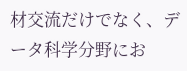材交流だけでなく、データ科学分野にお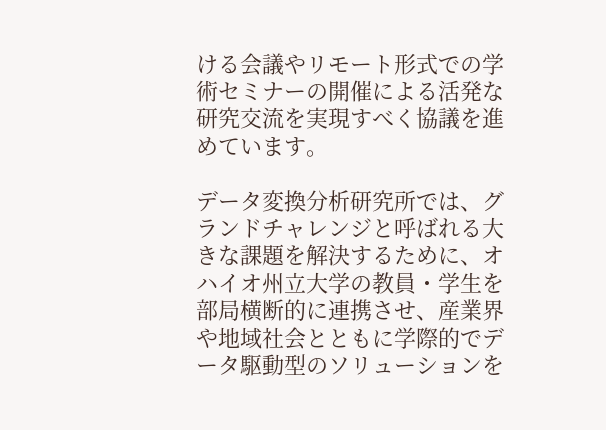ける会議やリモート形式での学術セミナーの開催による活発な研究交流を実現すべく協議を進めています。

データ変換分析研究所では、グランドチャレンジと呼ばれる大きな課題を解決するために、オハイオ州立大学の教員・学生を部局横断的に連携させ、産業界や地域社会とともに学際的でデータ駆動型のソリューションを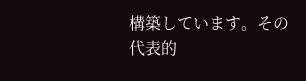構築しています。その代表的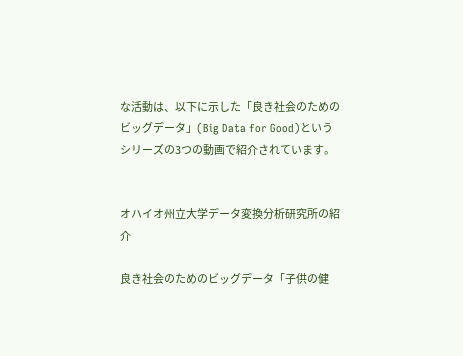な活動は、以下に示した「良き社会のための ビッグデータ」(Big Data for Good)というシリーズの3つの動画で紹介されています。


オハイオ州立大学データ変換分析研究所の紹介

良き社会のためのビッグデータ「子供の健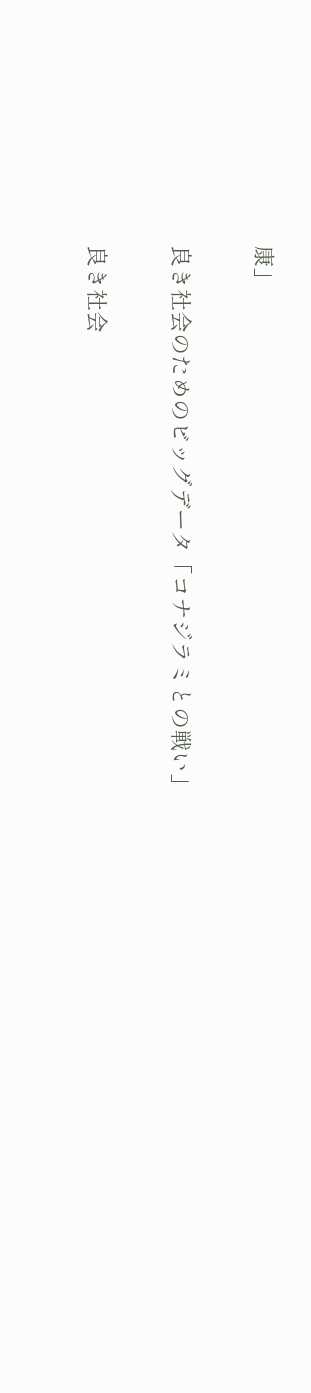康」

良き社会のためのビッグデータ「コナジラミとの戦い」

良き社会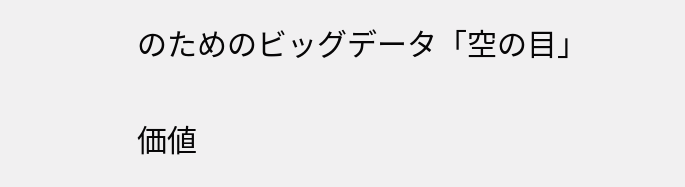のためのビッグデータ「空の目」

価値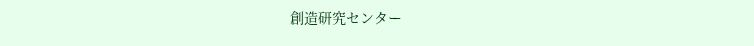創造研究センター